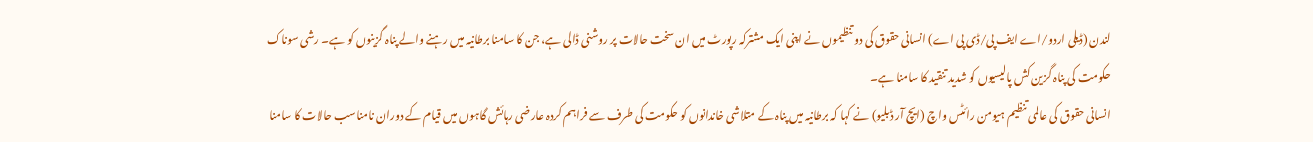لندن (ڈیلی اردو/اے ایف پی/ڈی پی اے) انسانی حقوق کی دو تنظیموں نے اپنی ایک مشترکہ رپورٹ میں ان سخت حالات پر روشنی ڈالی ہے، جن کا سامنا برطانیہ میں رہنے والے پناہ گزینوں کو ہے۔ رشی سوناک حکومت کی پناہ گزین کش پالیسیوں کو شدید تنقید کا سامنا ہے۔
انسانی حقوق کی عالمی تنظیم ہیومن رائٹس واچ (ایچ آر ڈبلیو) نے کہا کہ برطانیہ میں پناہ کے متلاشی خاندانوں کو حکومت کی طرف سے فراہم کردہ عارضی رہائش گاہوں میں قیام کے دوران نامناسب حالات کا سامنا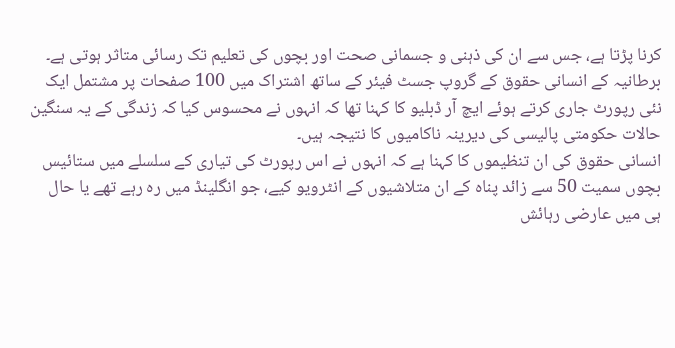کرنا پڑتا ہے، جس سے ان کی ذہنی و جسمانی صحت اور بچوں کی تعلیم تک رسائی متاثر ہوتی ہے۔
برطانیہ کے انسانی حقوق کے گروپ جسٹ فیئر کے ساتھ اشتراک میں 100 صفحات پر مشتمل ایک نئی رپورٹ جاری کرتے ہوئے ایچ آر ڈبلیو کا کہنا تھا کہ انہوں نے محسوس کیا کہ زندگی کے یہ سنگین حالات حکومتی پالیسی کی دیرینہ ناکامیوں کا نتیجہ ہیں۔
انسانی حقوق کی ان تنظیموں کا کہنا ہے کہ انہوں نے اس رپورٹ کی تیاری کے سلسلے میں ستائیس بچوں سمیت 50 سے زائد پناہ کے ان متلاشیوں کے انٹرویو کیے، جو انگلینڈ میں رہ رہے تھے یا حال ہی میں عارضی رہائش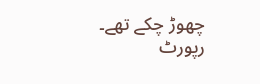چھوڑ چکے تھے۔
رپورٹ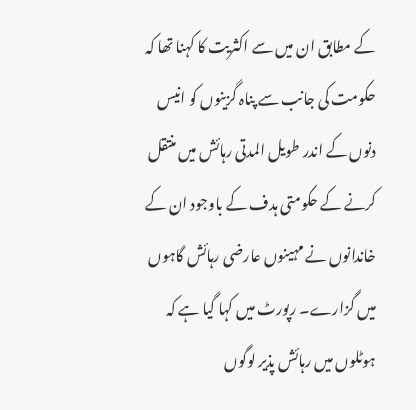کے مطابق ان میں سے اکثریت کا کہنا تھا کہ حکومت کی جانب سے پناہ گزینوں کو انیس دنوں کے اندر طویل المدتی رہائش میں منتقل کرنے کے حکومتی ہدف کے باوجود ان کے خاندانوں نے مہینوں عارضی رہائش گاہوں میں گزارے۔ رپورٹ میں کہا گیا ہے کہ ہوٹلوں میں رہائش پذیر لوگوں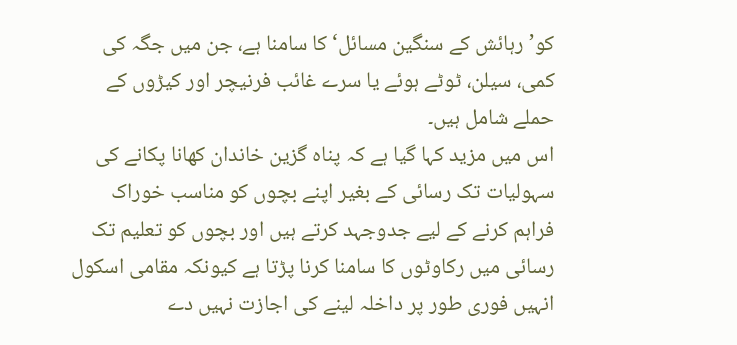کو’رہائش کے سنگین مسائل‘ کا سامنا ہے، جن میں جگہ کی کمی، سیلن، ٹوٹے ہوئے یا سرے غائب فرنیچر اور کیڑوں کے حملے شامل ہیں۔
اس میں مزید کہا گیا ہے کہ پناہ گزین خاندان کھانا پکانے کی سہولیات تک رسائی کے بغیر اپنے بچوں کو مناسب خوراک فراہم کرنے کے لیے جدوجہد کرتے ہیں اور بچوں کو تعلیم تک رسائی میں رکاوٹوں کا سامنا کرنا پڑتا ہے کیونکہ مقامی اسکول انہیں فوری طور پر داخلہ لینے کی اجازت نہیں دے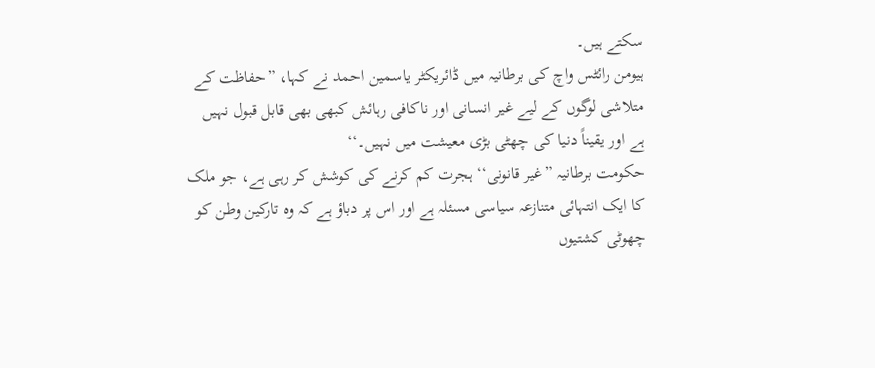سکتے ہیں۔
ہیومن رائٹس واچ کی برطانیہ میں ڈائریکٹر یاسمین احمد نے کہا، ”حفاظت کے متلاشی لوگوں کے لیے غیر انسانی اور ناکافی رہائش کبھی بھی قابل قبول نہیں ہے اور یقیناً دنیا کی چھٹی بڑی معیشت میں نہیں۔‘‘
حکومت برطانیہ ”غیر قانونی‘‘ ہجرت کم کرنے کی کوشش کر رہی ہے، جو ملک کا ایک انتہائی متنازعہ سیاسی مسئلہ ہے اور اس پر دباؤ ہے کہ وہ تارکین وطن کو چھوٹی کشتیوں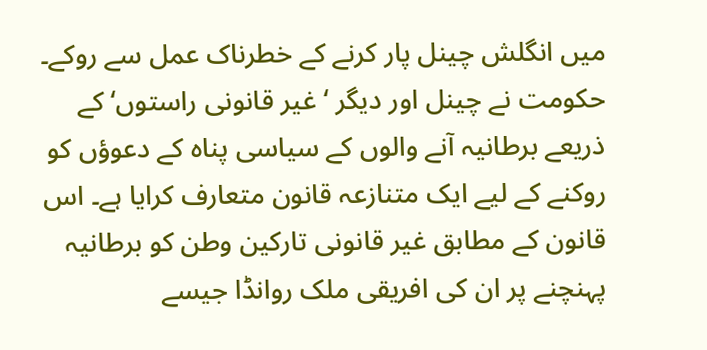میں انگلش چینل پار کرنے کے خطرناک عمل سے روکے۔
حکومت نے چینل اور دیگر ‘غیر قانونی راستوں‘ کے ذریعے برطانیہ آنے والوں کے سیاسی پناہ کے دعوؤں کو روکنے کے لیے ایک متنازعہ قانون متعارف کرایا ہے۔ اس قانون کے مطابق غیر قانونی تارکین وطن کو برطانیہ پہنچنے پر ان کی افریقی ملک روانڈا جیسے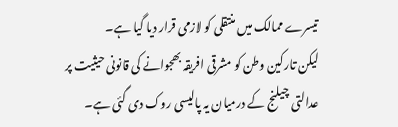تیسرے ممالک میں منتقلی کو لازمی قرار دیا گیا ہے۔
لیکن تارکین وطن کو مشرقی افریقہ بھجوانے کی قانونی حیثیت پر عدالتی چیلنج کے درمیان یہ پالیسی روک دی گئی ہے۔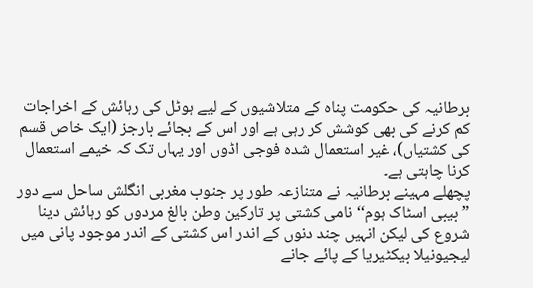برطانیہ کی حکومت پناہ کے متلاشیوں کے لیے ہوٹل کی رہائش کے اخراجات کم کرنے کی بھی کوشش کر رہی ہے اور اس کے بجائے بارجز (ایک خاص قسم کی کشتیاں)، غیر استعمال شدہ فوجی اڈوں اور یہاں تک کہ خیمے استعمال کرنا چاہتی ہے۔
پچھلے مہینے برطانیہ نے متنازعہ طور پر جنوب مغربی انگلش ساحل سے دور ”بیبی اسٹاک ہوم‘‘ نامی کشتی پر تارکین وطن بالغ مردوں کو رہائش دینا شروع کی لیکن انہیں چند دنوں کے اندر اس کشتی کے اندر موجود پانی میں لیجیونیلا بیکٹیریا کے پائے جانے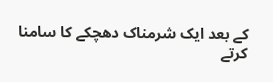کے بعد ایک شرمناک دھچکے کا سامنا کرتے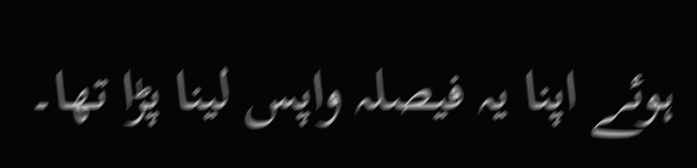ہوئے اپنا یہ فیصلہ واپس لینا پڑا تھا۔